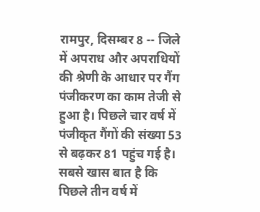रामपुर, दिसम्बर 8 -- जिले में अपराध और अपराधियों की श्रेणी के आधार पर गैंग पंजीकरण का काम तेजी से हुआ है। पिछले चार वर्ष में पंजीकृत गैंगों की संख्या 53 से बढ़कर 81 पहुंच गई है। सबसे खास बात है कि पिछले तीन वर्ष में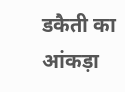डकैती का आंकड़ा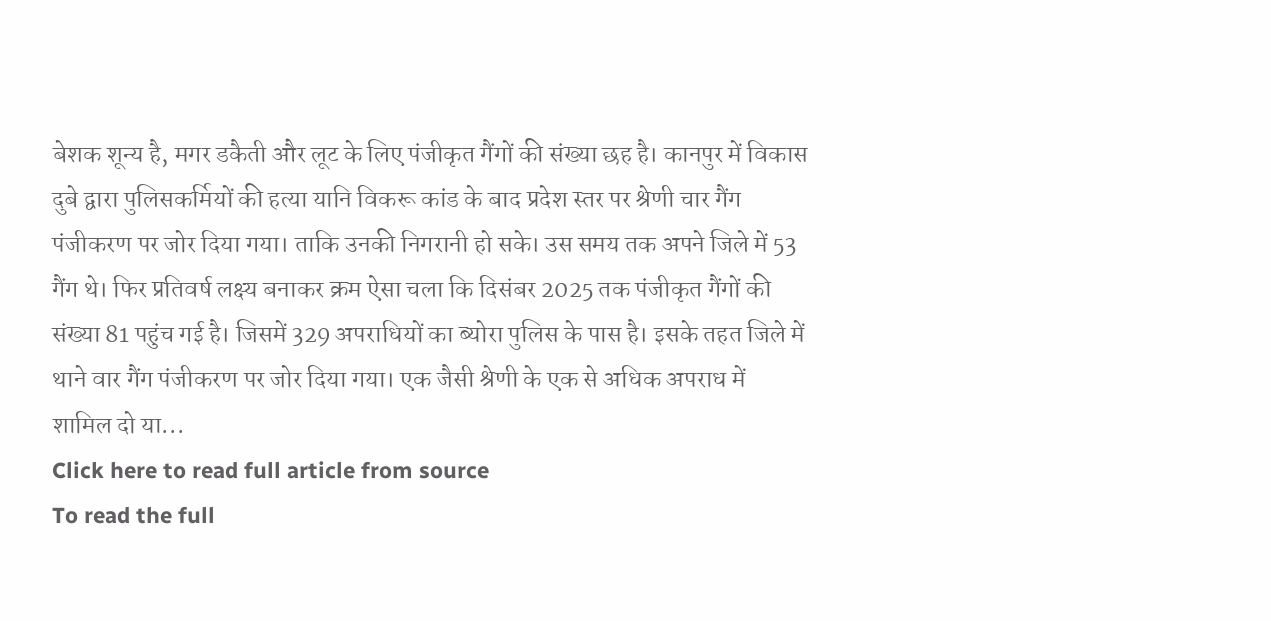बेशक शून्य है, मगर डकैती और लूट के लिए पंजीकृत गैंगों की संख्या छह है। कानपुर में विकास दुबे द्वारा पुलिसकर्मियों की हत्या यानि विकरू कांड के बाद प्रदेश स्तर पर श्रेणी चार गैंग पंजीकरण पर जोर दिया गया। ताकि उनकी निगरानी हो सके। उस समय तक अपने जिले में 53 गैंग थे। फिर प्रतिवर्ष लक्ष्य बनाकर क्रम ऐसा चला कि दिसंबर 2025 तक पंजीकृत गैंगों की संख्या 81 पहुंच गई है। जिसमें 329 अपराधियों का ब्योरा पुलिस के पास है। इसके तहत जिले में थाने वार गैंग पंजीकरण पर जोर दिया गया। एक जैसी श्रेणी के एक से अधिक अपराध में शामिल दो या...
Click here to read full article from source
To read the full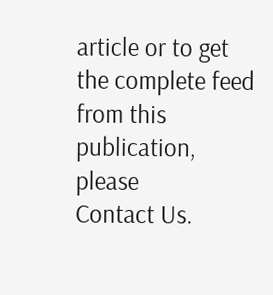article or to get the complete feed from this publication, please
Contact Us.